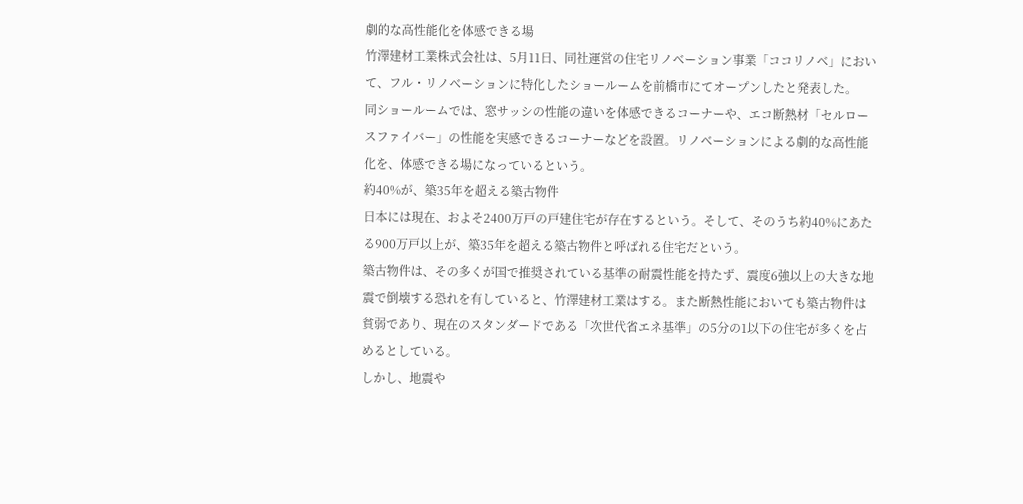劇的な高性能化を体感できる場
竹澤建材工業株式会社は、5月11日、同社運営の住宅リノベーション事業「ココリノベ」において、フル・リノベーションに特化したショールームを前橋市にてオープンしたと発表した。
同ショールームでは、窓サッシの性能の違いを体感できるコーナーや、エコ断熱材「セルロースファイバー」の性能を実感できるコーナーなどを設置。リノベーションによる劇的な高性能化を、体感できる場になっているという。
約40%が、築35年を超える築古物件
日本には現在、およそ2400万戸の戸建住宅が存在するという。そして、そのうち約40%にあたる900万戸以上が、築35年を超える築古物件と呼ばれる住宅だという。
築古物件は、その多くが国で推奨されている基準の耐震性能を持たず、震度6強以上の大きな地震で倒壊する恐れを有していると、竹澤建材工業はする。また断熱性能においても築古物件は貧弱であり、現在のスタンダードである「次世代省エネ基準」の5分の1以下の住宅が多くを占めるとしている。
しかし、地震や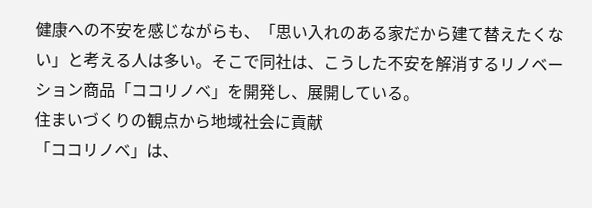健康への不安を感じながらも、「思い入れのある家だから建て替えたくない」と考える人は多い。そこで同社は、こうした不安を解消するリノベーション商品「ココリノベ」を開発し、展開している。
住まいづくりの観点から地域社会に貢献
「ココリノベ」は、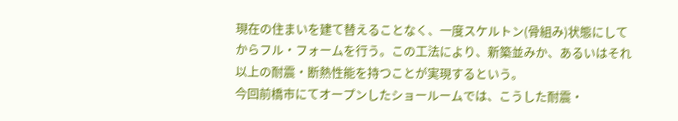現在の住まいを建て替えることなく、一度スケルトン(骨組み)状態にしてからフル・フォームを行う。この工法により、新築並みか、あるいはそれ以上の耐震・断熱性能を持つことが実現するという。
今回前橋市にてオープンしたショールームでは、こうした耐震・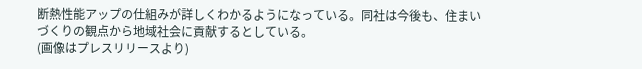断熱性能アップの仕組みが詳しくわかるようになっている。同社は今後も、住まいづくりの観点から地域社会に貢献するとしている。
(画像はプレスリリースより)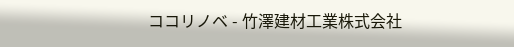ココリノベ - 竹澤建材工業株式会社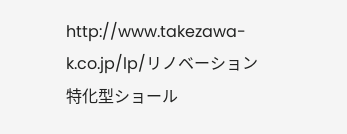http://www.takezawa-k.co.jp/lp/リノベーション特化型ショール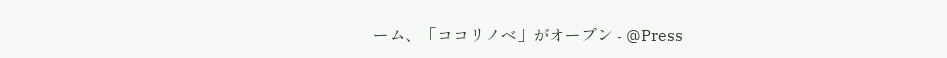ーム、「ココリノベ」がオープン - @Press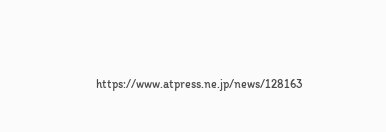https://www.atpress.ne.jp/news/128163